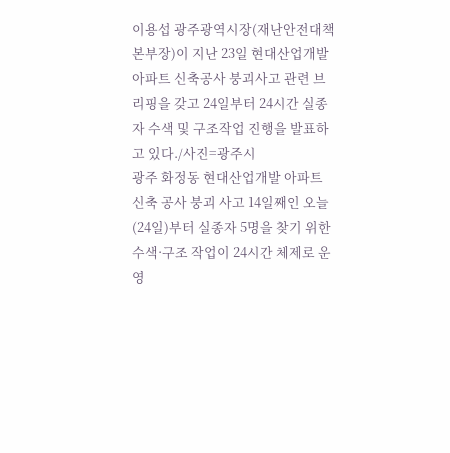이용섭 광주광역시장(재난안전대책본부장)이 지난 23일 현대산업개발 아파트 신축공사 붕괴사고 관련 브리핑을 갖고 24일부터 24시간 실종자 수색 및 구조작업 진행을 발표하고 있다./사진=광주시
광주 화정동 현대산업개발 아파트 신축 공사 붕괴 사고 14일째인 오늘(24일)부터 실종자 5명을 찾기 위한 수색·구조 작업이 24시간 체제로 운영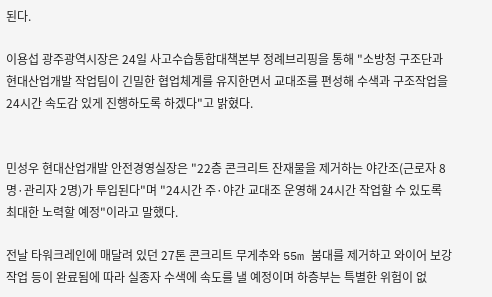된다.

이용섭 광주광역시장은 24일 사고수습통합대책본부 정례브리핑을 통해 "소방청 구조단과 현대산업개발 작업팀이 긴밀한 협업체계를 유지한면서 교대조를 편성해 수색과 구조작업을 24시간 속도감 있게 진행하도록 하겠다"고 밝혔다.


민성우 현대산업개발 안전경영실장은 "22층 콘크리트 잔재물을 제거하는 야간조(근로자 8명·관리자 2명)가 투입된다"며 "24시간 주·야간 교대조 운영해 24시간 작업할 수 있도록 최대한 노력할 예정"이라고 말했다.

전날 타워크레인에 매달려 있던 27톤 콘크리트 무게추와 55m 붐대를 제거하고 와이어 보강 작업 등이 완료됨에 따라 실종자 수색에 속도를 낼 예정이며 하층부는 특별한 위험이 없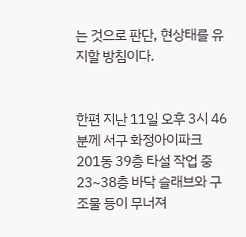는 것으로 판단, 현상태를 유지할 방침이다.


한편 지난 11일 오후 3시 46분께 서구 화정아이파크 201동 39층 타설 작업 중 23~38층 바닥 슬래브와 구조물 등이 무너져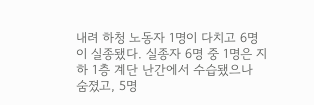내려 하청 노동자 1명이 다치고 6명이 실종됐다. 실종자 6명 중 1명은 지하 1층 계단 난간에서 수습됐으나 숨졌고, 5명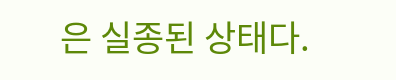은 실종된 상태다.